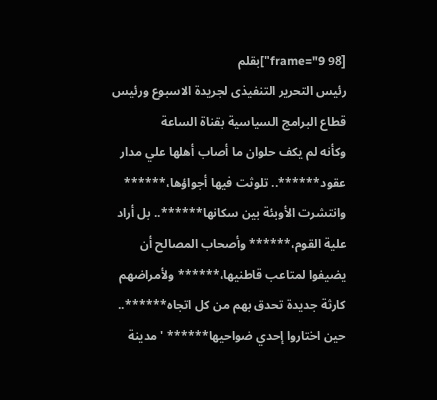[frame="9 98"]بقلم
رئيس التحرير التنفيذى لجريدة الاسبوع ورئيس قطاع البرامج السياسية بقناة الساعة
وكأنه لم يكف حلوان ما أصاب أهلها علي مدار عقود******.. تلوثت فيها أجواؤها،****** وانتشرت الأوبئة بين سكانها******.. بل أراد علية القوم،****** وأصحاب المصالح أن يضيفوا لمتاعب قاطنيها،****** ولأمراضهم كارثة جديدة تحدق بهم من كل اتجاه******.. حين اختاروا إحدي ضواحيها****** 'مدينة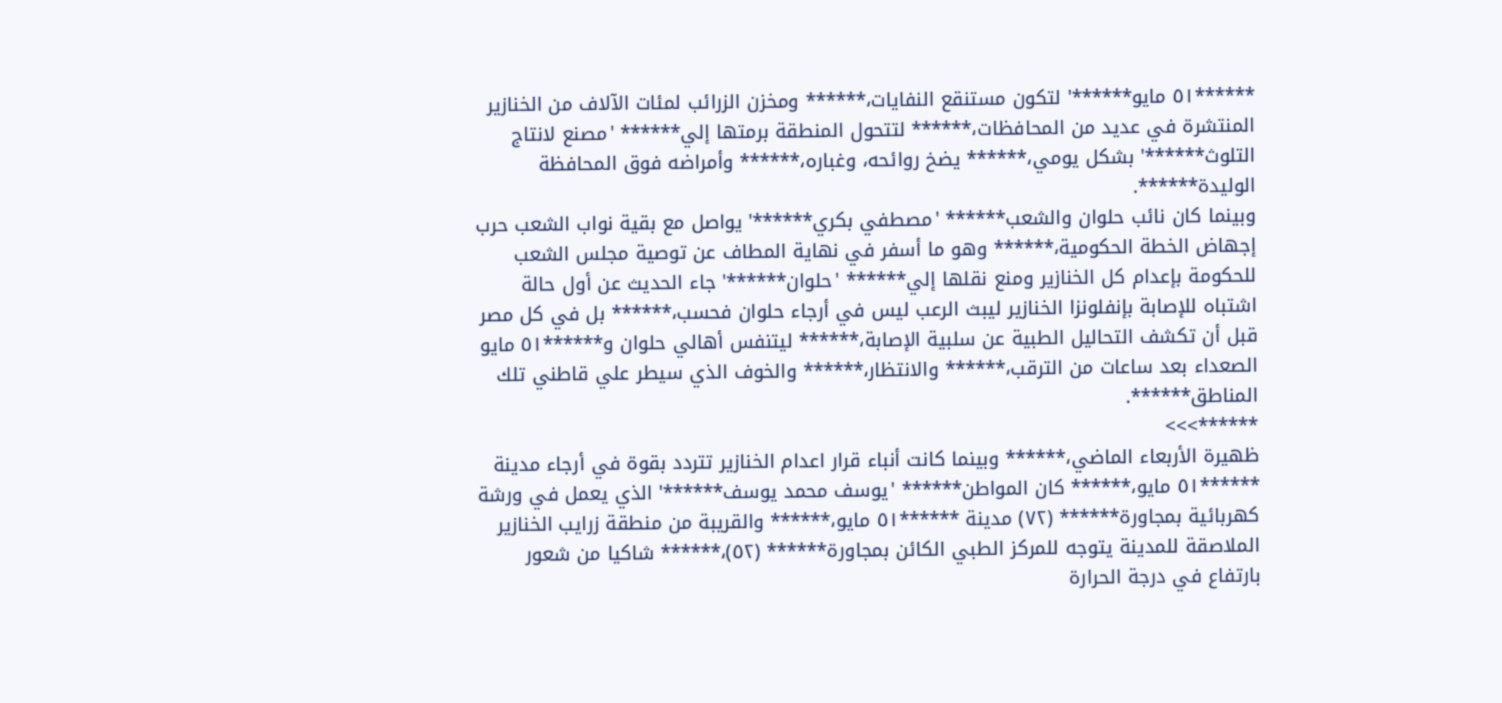******٥١ مايو******' لتكون مستنقع النفايات،****** ومخزن الزرائب لمئات الآلاف من الخنازير المنتشرة في عديد من المحافظات،****** لتتحول المنطقة برمتها إلي****** 'مصنع لانتاج التلوث******' بشكل يومي،****** يضخ روائحه، وغباره،****** وأمراضه فوق المحافظة الوليدة******.
وبينما كان نائب حلوان والشعب****** 'مصطفي بكري******' يواصل مع بقية نواب الشعب حرب إجهاض الخطة الحكومية،****** وهو ما أسفر في نهاية المطاف عن توصية مجلس الشعب للحكومة بإعدام كل الخنازير ومنع نقلها إلي****** 'حلوان******' جاء الحديث عن أول حالة اشتباه للإصابة بإنفلونزا الخنازير ليبث الرعب ليس في أرجاء حلوان فحسب،****** بل في كل مصر قبل أن تكشف التحاليل الطبية عن سلبية الإصابة،****** ليتنفس أهالي حلوان و******٥١ مايو الصعداء بعد ساعات من الترقب،****** والانتظار،****** والخوف الذي سيطر علي قاطني تلك المناطق******.
******>>>
ظهيرة الأربعاء الماضي،****** وبينما كانت أنباء قرار اعدام الخنازير تتردد بقوة في أرجاء مدينة ******٥١ مايو،****** كان المواطن****** 'يوسف محمد يوسف******' الذي يعمل في ورشة كهربائية بمجاورة****** (٧٢) مدينة ******٥١ مايو،****** والقريبة من منطقة زرايب الخنازير الملاصقة للمدينة يتوجه للمركز الطبي الكائن بمجاورة****** (٥٢)،****** شاكيا من شعور بارتفاع في درجة الحرارة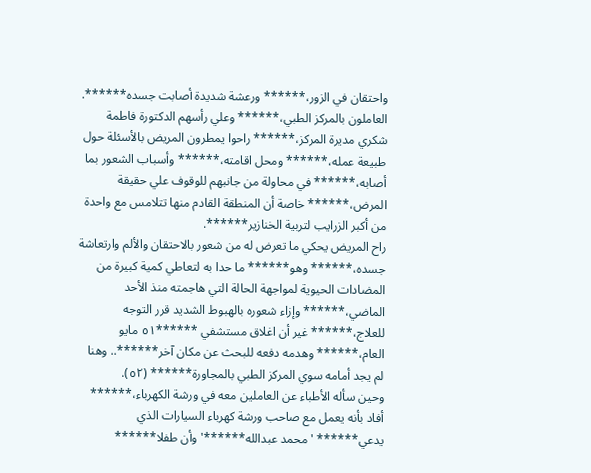واحتقان في الزور،****** ورعشة شديدة أصابت جسده******.
العاملون بالمركز الطبي،****** وعلي رأسهم الدكتورة فاطمة شكري مديرة المركز،****** راحوا يمطرون المريض بالأسئلة حول طبيعة عمله،****** ومحل اقامته،****** وأسباب الشعور بما أصابه،****** في محاولة من جانبهم للوقوف علي حقيقة المرض،****** خاصة أن المنطقة القادم منها تتلامس مع واحدة من أكبر الزرايب لتربية الخنازير******.
راح المريض يحكي ما تعرض له من شعور بالاحتقان والألم وارتعاشة جسده،****** وهو****** ما حدا به لتعاطي كمية كبيرة من المضادات الحيوية لمواجهة الحالة التي هاجمته منذ الأحد الماضي،****** وإزاء شعوره بالهبوط الشديد قرر التوجه للعلاج،****** غير أن اغلاق مستشفي ******٥١ مايو العام،****** وهدمه دفعه للبحث عن مكان آخر******.. وهنا لم يجد أمامه سوي المركز الطبي بالمجاورة****** (٥٢).
وحين سأله الأطباء عن العاملين معه في ورشة الكهرباء،****** أفاد بأنه يعمل مع صاحب ورشة كهرباء السيارات الذي يدعي****** 'محمد عبدالله******' وأن طفلا******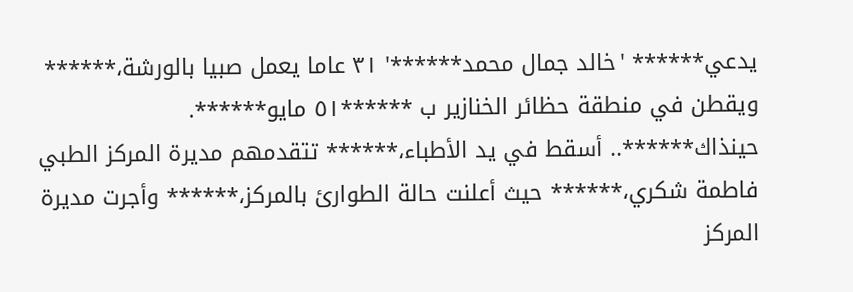يدعي****** 'خالد جمال محمد******' ٣١ عاما يعمل صبيا بالورشة،****** ويقطن في منطقة حظائر الخنازير ب ******٥١ مايو******.
حينذاك******.. أسقط في يد الأطباء،****** تتقدمهم مديرة المركز الطبي فاطمة شكري،****** حيث أعلنت حالة الطوارئ بالمركز،****** وأجرت مديرة المركز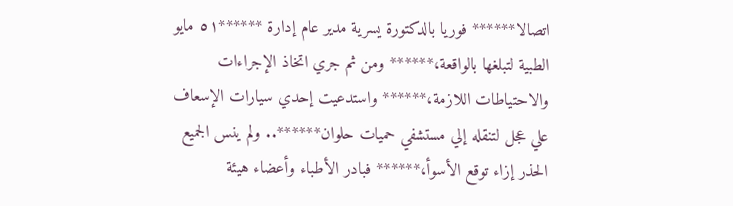اتصالا****** فوريا بالدكتورة يسرية مدير عام إدارة ******٥١ مايو الطبية لتبلغها بالواقعة،****** ومن ثم جري اتخاذ الإجراءات والاحتياطات اللازمة،****** واستدعيت إحدي سيارات الإسعاف علي عجل لتنقله إلي مستشفي حميات حلوان******.. ولم ينس الجميع الحذر إزاء توقع الأسوأ،****** فبادر الأطباء وأعضاء هيئة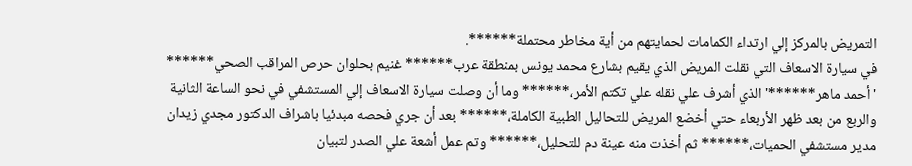التمريض بالمركز إلي ارتداء الكمامات لحمايتهم من أية مخاطر محتملة******.
في سيارة الاسعاف التي نقلت المريض الذي يقيم بشارع محمد يونس بمنطقة عرب****** غنيم بحلوان حرص المراقب الصحي****** 'أحمد ماهر******' الذي أشرف علي نقله علي تكتم الأمر،****** وما أن وصلت سيارة الاسعاف إلي المستشفي في نحو الساعة الثانية والربع من بعد ظهر الأربعاء حتي أخضع المريض للتحاليل الطبية الكاملة،****** بعد أن جري فحصه مبدئيا باشراف الدكتور مجدي زيدان مدير مستشفي الحميات،****** ثم أخذت منه عينة دم للتحليل،****** وتم عمل أشعة علي الصدر لتبيان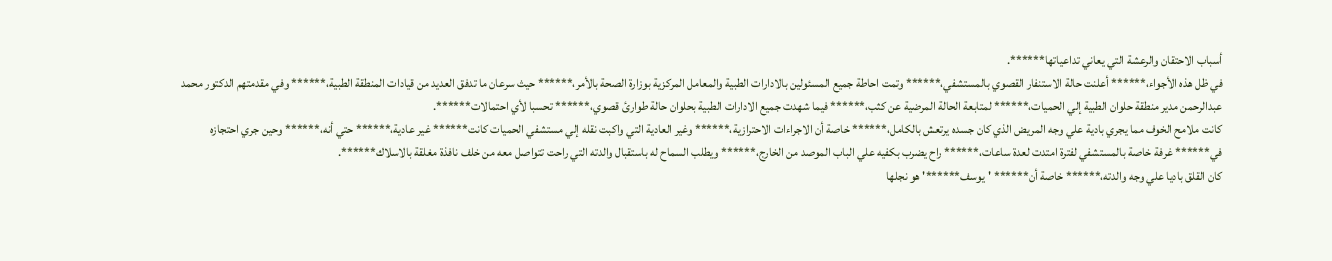أسباب الاحتقان والرعشة التي يعاني تداعياتها******.
في ظل هذه الأجواء،****** أعلنت حالة الاستنفار القصوي بالمستشفي،****** وتمت احاطة جميع المسئولين بالادارات الطبية والمعامل المركزية بوزارة الصحة بالأمر،****** حيث سرعان ما تدفق العديد من قيادات المنطقة الطبية،****** وفي مقدمتهم الدكتور محمد عبدالرحمن مدير منطقة حلوان الطبية إلي الحميات،****** لمتابعة الحالة المرضية عن كثب،****** فيما شهدت جميع الادارات الطبية بحلوان حالة طوارئ قصوي،****** تحسبا لأي احتمالات******.
كانت ملامح الخوف مما يجري بادية علي وجه المريض الذي كان جسده يرتعش بالكامل،****** خاصة أن الاجراءات الاحترازية،****** وغير العادية التي واكبت نقله إلي مستشفي الحميات كانت****** غير عادية،****** حتي أنه،****** وحين جري احتجازه في****** غرفة خاصة بالمستشفي لفترة امتدت لعدة ساعات،****** راح يضرب بكفيه علي الباب الموصد من الخارج،****** ويطلب السماح له باستقبال والدته التي راحت تتواصل معه من خلف نافذة مغلقة بالاسلاك******.
كان القلق باديا علي وجه والدته،****** خاصة أن****** 'يوسف******' هو نجلها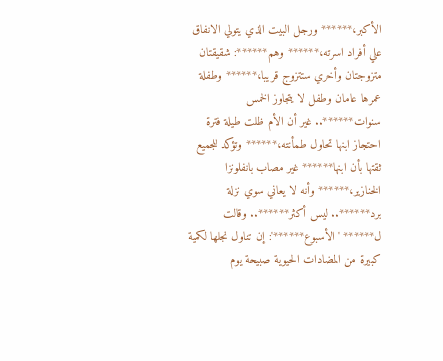الأكبر،****** ورجل البيت الذي يتولي الانفاق علي أفراد اسرته،****** وهم******: شقيقتان متزوجتان وأخري ستتزوج قريبا،****** وطفلة عمرها عامان وطفل لا يتجاوز الخمس سنوات******.. غير أن الأم ظلت طيلة فترة احتجاز ابنها تحاول طمأنته،****** وتؤكد للجميع ثقتها بأن ابنها****** غير مصاب بانفلونزا الخنازير،****** وأنه لا يعاني سوي نزلة برد******.. ليس أكثر******.. وقالت ل****** 'الأسبوع******': إن تناول نجلها لكمية كبيرة من المضادات الحيوية صبيحة يوم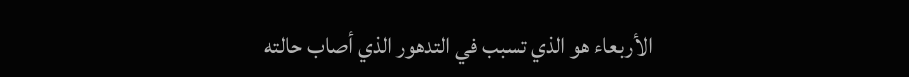الأربعاء هو الذي تسبب في التدهور الذي أصاب حالته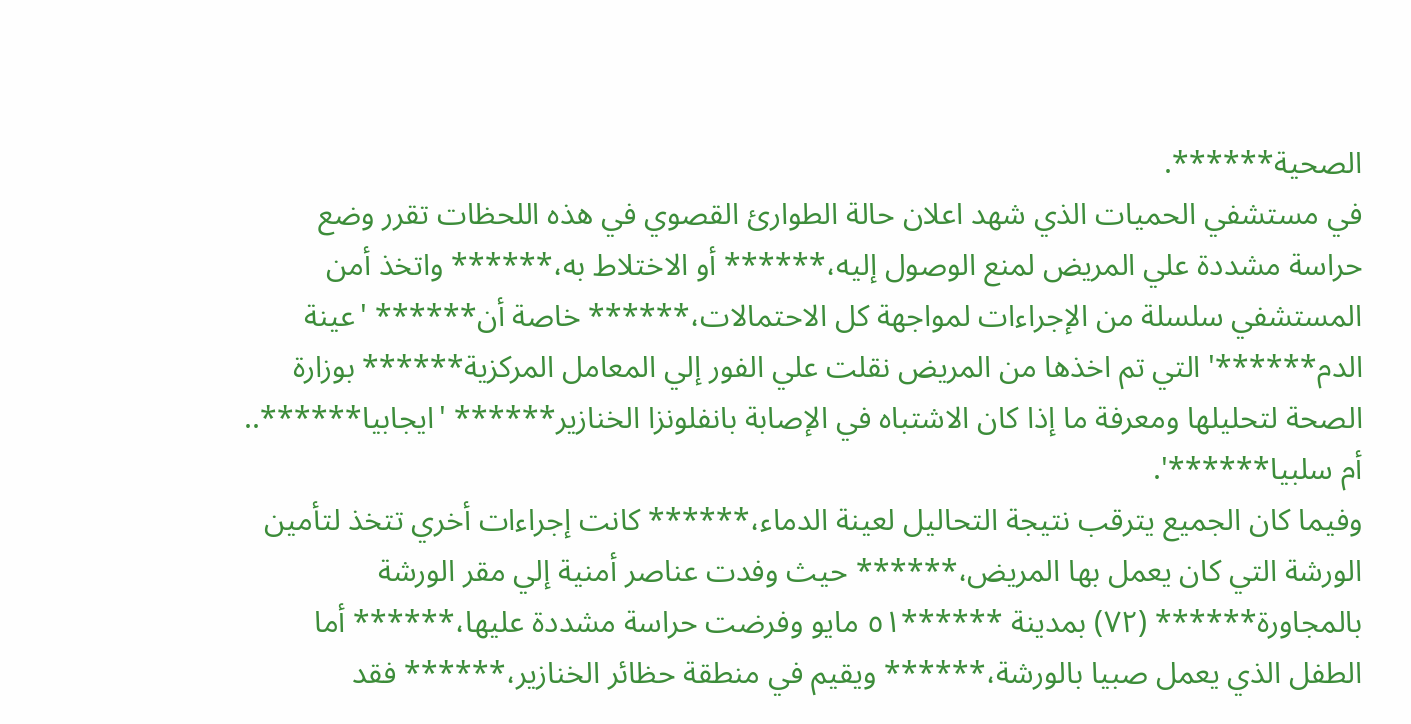الصحية******.
في مستشفي الحميات الذي شهد اعلان حالة الطوارئ القصوي في هذه اللحظات تقرر وضع حراسة مشددة علي المريض لمنع الوصول إليه،****** أو الاختلاط به،****** واتخذ أمن المستشفي سلسلة من الإجراءات لمواجهة كل الاحتمالات،****** خاصة أن****** 'عينة الدم******' التي تم اخذها من المريض نقلت علي الفور إلي المعامل المركزية****** بوزارة الصحة لتحليلها ومعرفة ما إذا كان الاشتباه في الإصابة بانفلونزا الخنازير****** 'ايجابيا******.. أم سلبيا******'.
وفيما كان الجميع يترقب نتيجة التحاليل لعينة الدماء،****** كانت إجراءات أخري تتخذ لتأمين الورشة التي كان يعمل بها المريض،****** حيث وفدت عناصر أمنية إلي مقر الورشة بالمجاورة****** (٧٢) بمدينة ******٥١ مايو وفرضت حراسة مشددة عليها،****** أما الطفل الذي يعمل صبيا بالورشة،****** ويقيم في منطقة حظائر الخنازير،****** فقد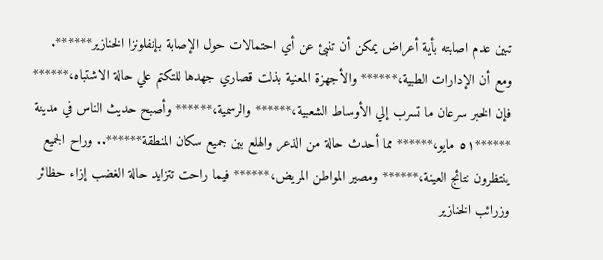تبين عدم اصابته بأية أعراض يمكن أن تنبئ عن أي احتمالات حول الإصابة بإنفلونزا الخنازير******.
ومع أن الإدارات الطبية،****** والأجهزة المعنية بذلت قصاري جهدها للتكتم علي حالة الاشتباه،****** فإن الخبر سرعان ما تسرب إلي الأوساط الشعبية،****** والرسمية،****** وأصبح حديث الناس في مدينة ******٥١ مايو،****** مما أحدث حالة من الذعر والهلع بين جميع سكان المنطقة******.. وراح الجميع ينتظرون نتائج العينة،****** ومصير المواطن المريض،****** فيما راحت تتزايد حالة الغضب إزاء حظائر وزرائب الخنازير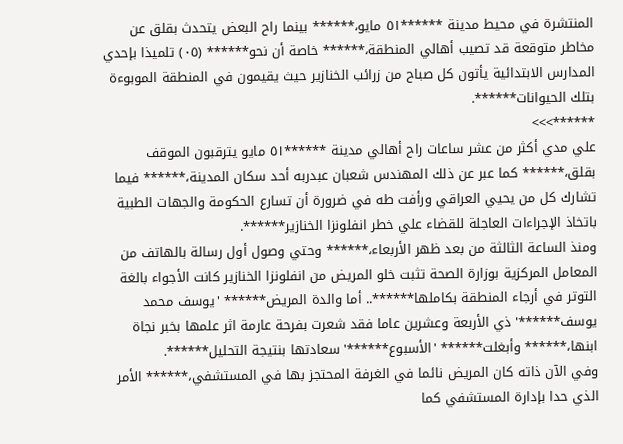المنتشرة في محيط مدينة ******٥١ مايو،****** بينما راح البعض يتحدث بقلق عن مخاطر متوقعة قد تصيب أهالي المنطقة،****** خاصة أن نحو****** (٠٥) تلميذا بإحدي المدارس الابتدائية يأتون كل صباح من زرائب الخنازير حيث يقيمون في المنطقة الموبوءة بتلك الحيوانات******.
******>>>
علي مدي أكثر من عشر ساعات راح أهالي مدينة ******٥١ مايو يترقبون الموقف بقلق،****** كما عبر عن ذلك المهندس شعبان عبدربه أحد سكان المدينة،****** فيما تشارك كل من يحيي العراقي ورأفت طه في ضرورة أن تسارع الحكومة والجهات الطبية باتخاذ الإجراءات العاجلة للقضاء علي خطر انفلونزا الخنازير******.
ومنذ الساعة الثالثة من بعد ظهر الأربعاء،****** وحتي وصول أول رسالة بالهاتف من المعامل المركزية بوزارة الصحة تثبت خلو المريض من انفلونزا الخنازير كانت الأجواء بالغة التوتر في أرجاء المنطقة بكاملها******.. أما والدة المريض****** 'يوسف محمد يوسف******' ذي الأربعة وعشرين عاما فقد شعرت بفرحة عارمة اثر علمها بخبر نجاة ابنها،****** وأبغلت****** 'الأسبوع******' سعادتها بنتيجة التحليل******.
وفي الآن ذاته كان المريض نائما في الغرفة المحتجز بها في المستشفي،****** الأمر الذي حدا بإدارة المستشفي كما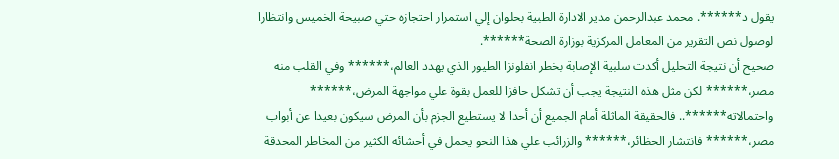يقول د******. محمد عبدالرحمن مدير الادارة الطبية بحلوان إلي استمرار احتجازه حتي صبيحة الخميس وانتظارا لوصول نص التقرير من المعامل المركزية بوزارة الصحة******.
صحيح أن نتيجة التحليل أكدت سلبية الإصابة بخطر انفلونزا الطيور الذي يهدد العالم،****** وفي القلب منه مصر،****** لكن مثل هذه النتيجة يجب أن تشكل حافزا للعمل بقوة علي مواجهة المرض،****** واحتمالاته******.. فالحقيقة الماثلة أمام الجميع أن أحدا لا يستطيع الجزم بأن المرض سيكون بعيدا عن أبواب مصر،****** فانتشار الحظائر،****** والزرائب علي هذا النحو يحمل في أحشائه الكثير من المخاطر المحدقة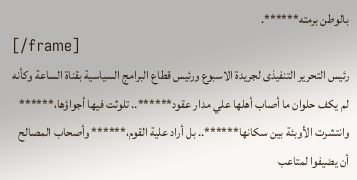بالوطن برمته******.
[/frame]
رئيس التحرير التنفيذى لجريدة الاسبوع ورئيس قطاع البرامج السياسية بقناة الساعة وكأنه لم يكف حلوان ما أصاب أهلها علي مدار عقود******.. تلوثت فيها أجواؤها،****** وانتشرت الأوبئة بين سكانها******.. بل أراد علية القوم،****** وأصحاب المصالح أن يضيفوا لمتاعب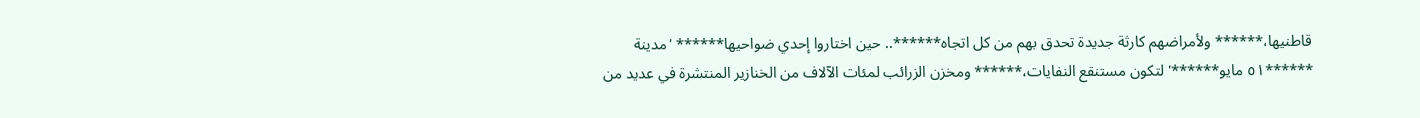قاطنيها،****** ولأمراضهم كارثة جديدة تحدق بهم من كل اتجاه******.. حين اختاروا إحدي ضواحيها****** 'مدينة ******٥١ مايو******' لتكون مستنقع النفايات،****** ومخزن الزرائب لمئات الآلاف من الخنازير المنتشرة في عديد من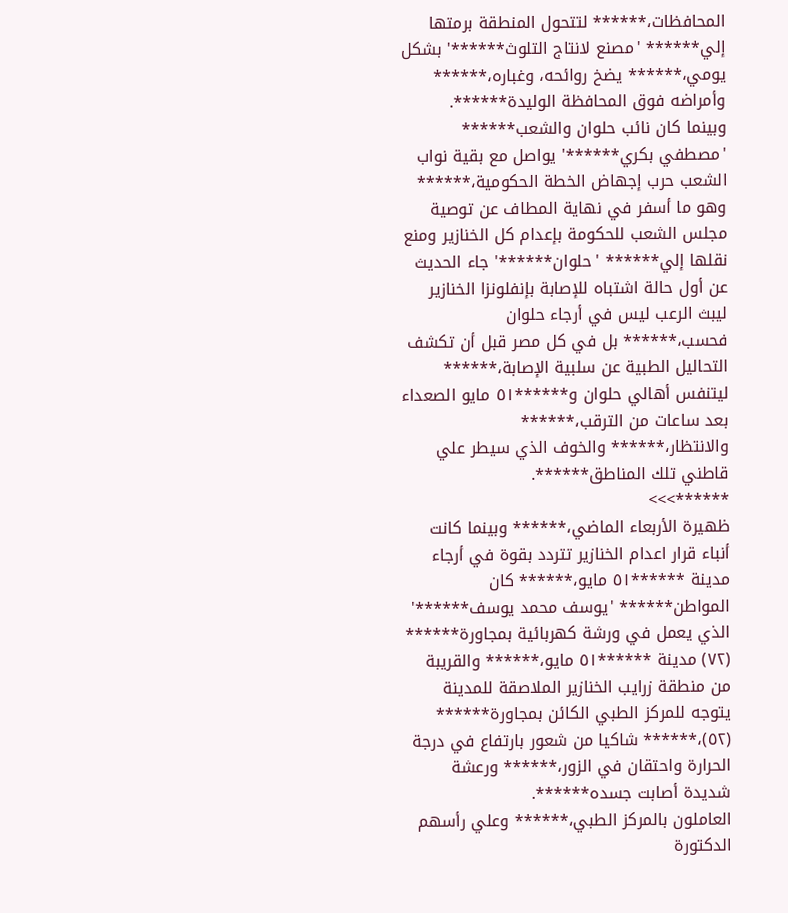المحافظات،****** لتتحول المنطقة برمتها إلي****** 'مصنع لانتاج التلوث******' بشكل يومي،****** يضخ روائحه، وغباره،****** وأمراضه فوق المحافظة الوليدة******.
وبينما كان نائب حلوان والشعب****** 'مصطفي بكري******' يواصل مع بقية نواب الشعب حرب إجهاض الخطة الحكومية،****** وهو ما أسفر في نهاية المطاف عن توصية مجلس الشعب للحكومة بإعدام كل الخنازير ومنع نقلها إلي****** 'حلوان******' جاء الحديث عن أول حالة اشتباه للإصابة بإنفلونزا الخنازير ليبث الرعب ليس في أرجاء حلوان فحسب،****** بل في كل مصر قبل أن تكشف التحاليل الطبية عن سلبية الإصابة،****** ليتنفس أهالي حلوان و******٥١ مايو الصعداء بعد ساعات من الترقب،****** والانتظار،****** والخوف الذي سيطر علي قاطني تلك المناطق******.
******>>>
ظهيرة الأربعاء الماضي،****** وبينما كانت أنباء قرار اعدام الخنازير تتردد بقوة في أرجاء مدينة ******٥١ مايو،****** كان المواطن****** 'يوسف محمد يوسف******' الذي يعمل في ورشة كهربائية بمجاورة****** (٧٢) مدينة ******٥١ مايو،****** والقريبة من منطقة زرايب الخنازير الملاصقة للمدينة يتوجه للمركز الطبي الكائن بمجاورة****** (٥٢)،****** شاكيا من شعور بارتفاع في درجة الحرارة واحتقان في الزور،****** ورعشة شديدة أصابت جسده******.
العاملون بالمركز الطبي،****** وعلي رأسهم الدكتورة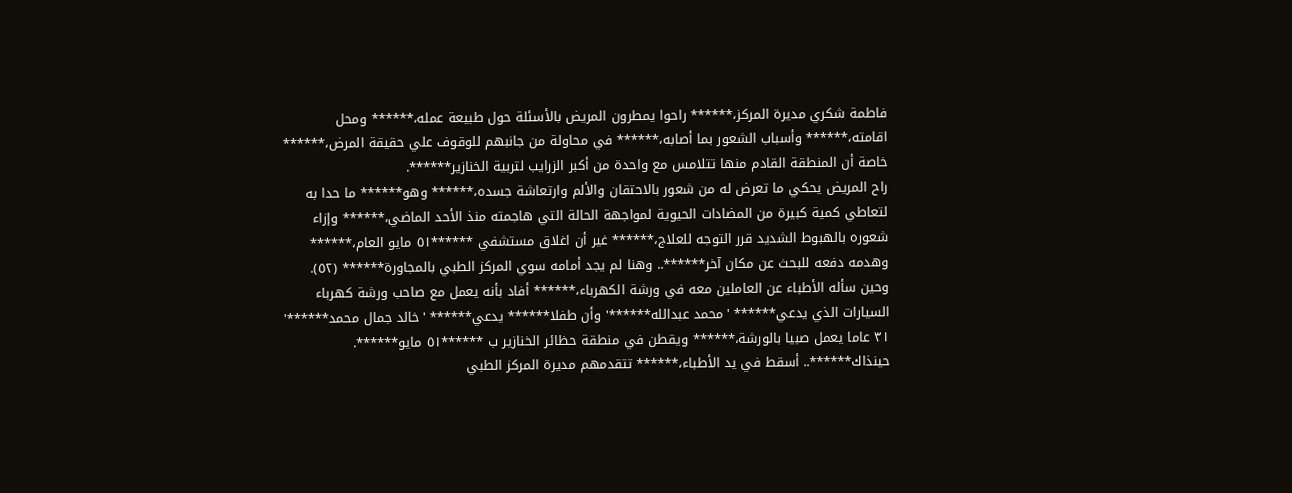فاطمة شكري مديرة المركز،****** راحوا يمطرون المريض بالأسئلة حول طبيعة عمله،****** ومحل اقامته،****** وأسباب الشعور بما أصابه،****** في محاولة من جانبهم للوقوف علي حقيقة المرض،****** خاصة أن المنطقة القادم منها تتلامس مع واحدة من أكبر الزرايب لتربية الخنازير******.
راح المريض يحكي ما تعرض له من شعور بالاحتقان والألم وارتعاشة جسده،****** وهو****** ما حدا به لتعاطي كمية كبيرة من المضادات الحيوية لمواجهة الحالة التي هاجمته منذ الأحد الماضي،****** وإزاء شعوره بالهبوط الشديد قرر التوجه للعلاج،****** غير أن اغلاق مستشفي ******٥١ مايو العام،****** وهدمه دفعه للبحث عن مكان آخر******.. وهنا لم يجد أمامه سوي المركز الطبي بالمجاورة****** (٥٢).
وحين سأله الأطباء عن العاملين معه في ورشة الكهرباء،****** أفاد بأنه يعمل مع صاحب ورشة كهرباء السيارات الذي يدعي****** 'محمد عبدالله******' وأن طفلا****** يدعي****** 'خالد جمال محمد******' ٣١ عاما يعمل صبيا بالورشة،****** ويقطن في منطقة حظائر الخنازير ب ******٥١ مايو******.
حينذاك******.. أسقط في يد الأطباء،****** تتقدمهم مديرة المركز الطبي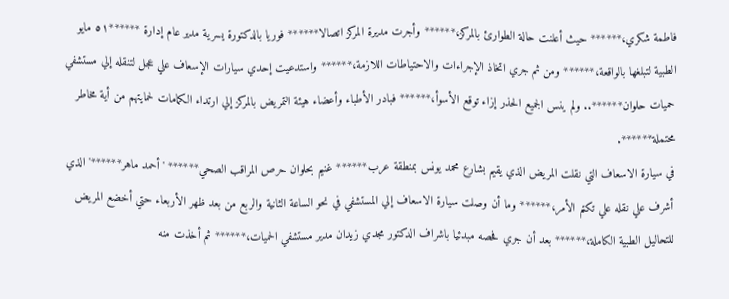فاطمة شكري،****** حيث أعلنت حالة الطوارئ بالمركز،****** وأجرت مديرة المركز اتصالا****** فوريا بالدكتورة يسرية مدير عام إدارة ******٥١ مايو الطبية لتبلغها بالواقعة،****** ومن ثم جري اتخاذ الإجراءات والاحتياطات اللازمة،****** واستدعيت إحدي سيارات الإسعاف علي عجل لتنقله إلي مستشفي حميات حلوان******.. ولم ينس الجميع الحذر إزاء توقع الأسوأ،****** فبادر الأطباء وأعضاء هيئة التمريض بالمركز إلي ارتداء الكمامات لحمايتهم من أية مخاطر محتملة******.
في سيارة الاسعاف التي نقلت المريض الذي يقيم بشارع محمد يونس بمنطقة عرب****** غنيم بحلوان حرص المراقب الصحي****** 'أحمد ماهر******' الذي أشرف علي نقله علي تكتم الأمر،****** وما أن وصلت سيارة الاسعاف إلي المستشفي في نحو الساعة الثانية والربع من بعد ظهر الأربعاء حتي أخضع المريض للتحاليل الطبية الكاملة،****** بعد أن جري فحصه مبدئيا باشراف الدكتور مجدي زيدان مدير مستشفي الحميات،****** ثم أخذت منه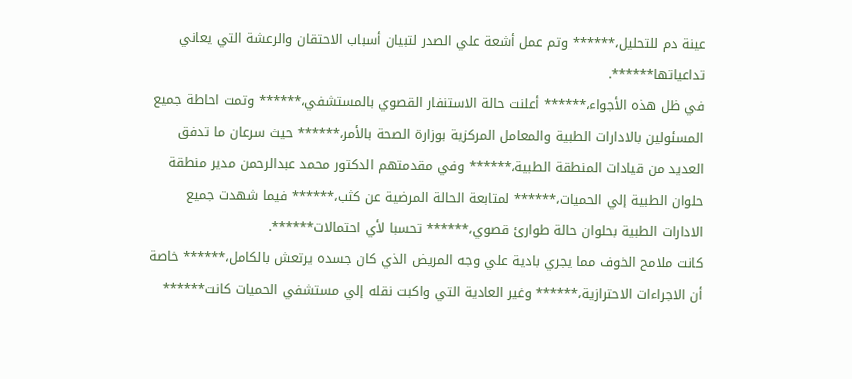عينة دم للتحليل،****** وتم عمل أشعة علي الصدر لتبيان أسباب الاحتقان والرعشة التي يعاني تداعياتها******.
في ظل هذه الأجواء،****** أعلنت حالة الاستنفار القصوي بالمستشفي،****** وتمت احاطة جميع المسئولين بالادارات الطبية والمعامل المركزية بوزارة الصحة بالأمر،****** حيث سرعان ما تدفق العديد من قيادات المنطقة الطبية،****** وفي مقدمتهم الدكتور محمد عبدالرحمن مدير منطقة حلوان الطبية إلي الحميات،****** لمتابعة الحالة المرضية عن كثب،****** فيما شهدت جميع الادارات الطبية بحلوان حالة طوارئ قصوي،****** تحسبا لأي احتمالات******.
كانت ملامح الخوف مما يجري بادية علي وجه المريض الذي كان جسده يرتعش بالكامل،****** خاصة أن الاجراءات الاحترازية،****** وغير العادية التي واكبت نقله إلي مستشفي الحميات كانت******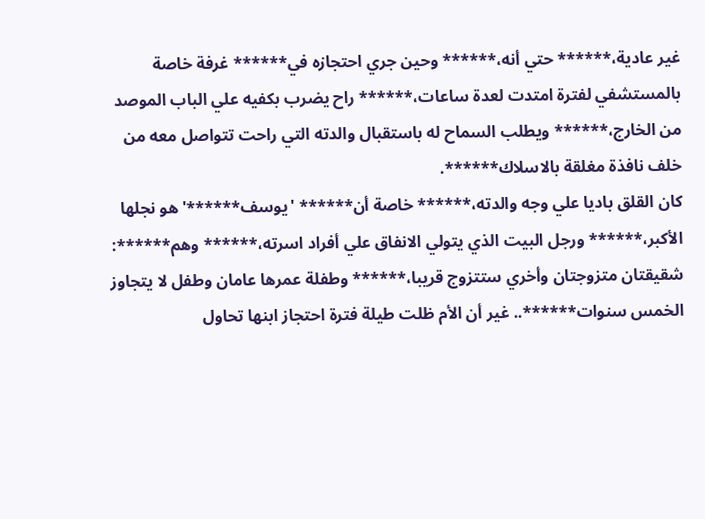غير عادية،****** حتي أنه،****** وحين جري احتجازه في****** غرفة خاصة بالمستشفي لفترة امتدت لعدة ساعات،****** راح يضرب بكفيه علي الباب الموصد من الخارج،****** ويطلب السماح له باستقبال والدته التي راحت تتواصل معه من خلف نافذة مغلقة بالاسلاك******.
كان القلق باديا علي وجه والدته،****** خاصة أن****** 'يوسف******' هو نجلها الأكبر،****** ورجل البيت الذي يتولي الانفاق علي أفراد اسرته،****** وهم******: شقيقتان متزوجتان وأخري ستتزوج قريبا،****** وطفلة عمرها عامان وطفل لا يتجاوز الخمس سنوات******.. غير أن الأم ظلت طيلة فترة احتجاز ابنها تحاول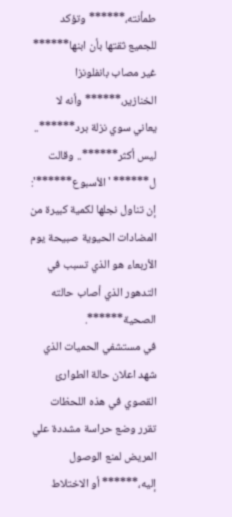طمأنته،****** وتؤكد للجميع ثقتها بأن ابنها****** غير مصاب بانفلونزا الخنازير،****** وأنه لا يعاني سوي نزلة برد******.. ليس أكثر******.. وقالت ل****** 'الأسبوع******': إن تناول نجلها لكمية كبيرة من المضادات الحيوية صبيحة يوم الأربعاء هو الذي تسبب في التدهور الذي أصاب حالته الصحية******.
في مستشفي الحميات الذي شهد اعلان حالة الطوارئ القصوي في هذه اللحظات تقرر وضع حراسة مشددة علي المريض لمنع الوصول إليه،****** أو الاختلاط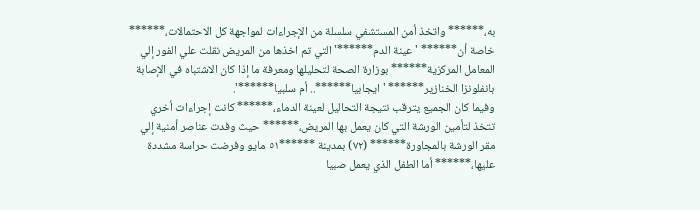به،****** واتخذ أمن المستشفي سلسلة من الإجراءات لمواجهة كل الاحتمالات،****** خاصة أن****** 'عينة الدم******' التي تم اخذها من المريض نقلت علي الفور إلي المعامل المركزية****** بوزارة الصحة لتحليلها ومعرفة ما إذا كان الاشتباه في الإصابة بانفلونزا الخنازير****** 'ايجابيا******.. أم سلبيا******'.
وفيما كان الجميع يترقب نتيجة التحاليل لعينة الدماء،****** كانت إجراءات أخري تتخذ لتأمين الورشة التي كان يعمل بها المريض،****** حيث وفدت عناصر أمنية إلي مقر الورشة بالمجاورة****** (٧٢) بمدينة ******٥١ مايو وفرضت حراسة مشددة عليها،****** أما الطفل الذي يعمل صبيا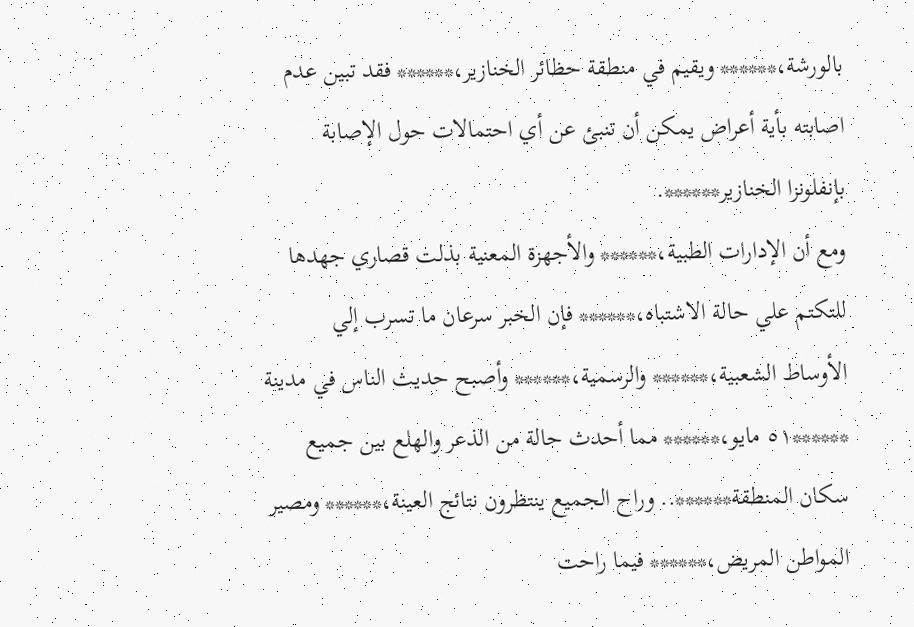بالورشة،****** ويقيم في منطقة حظائر الخنازير،****** فقد تبين عدم اصابته بأية أعراض يمكن أن تنبئ عن أي احتمالات حول الإصابة بإنفلونزا الخنازير******.
ومع أن الإدارات الطبية،****** والأجهزة المعنية بذلت قصاري جهدها للتكتم علي حالة الاشتباه،****** فإن الخبر سرعان ما تسرب إلي الأوساط الشعبية،****** والرسمية،****** وأصبح حديث الناس في مدينة ******٥١ مايو،****** مما أحدث حالة من الذعر والهلع بين جميع سكان المنطقة******.. وراح الجميع ينتظرون نتائج العينة،****** ومصير المواطن المريض،****** فيما راحت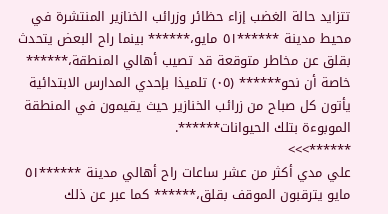تتزايد حالة الغضب إزاء حظائر وزرائب الخنازير المنتشرة في محيط مدينة ******٥١ مايو،****** بينما راح البعض يتحدث بقلق عن مخاطر متوقعة قد تصيب أهالي المنطقة،****** خاصة أن نحو****** (٠٥) تلميذا بإحدي المدارس الابتدائية يأتون كل صباح من زرائب الخنازير حيث يقيمون في المنطقة الموبوءة بتلك الحيوانات******.
******>>>
علي مدي أكثر من عشر ساعات راح أهالي مدينة ******٥١ مايو يترقبون الموقف بقلق،****** كما عبر عن ذلك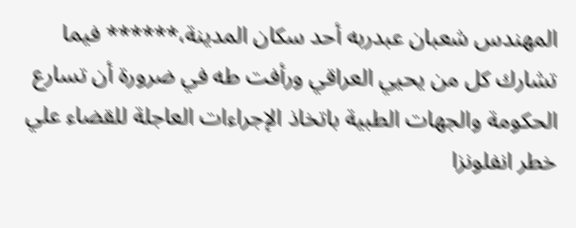المهندس شعبان عبدربه أحد سكان المدينة،****** فيما تشارك كل من يحيي العراقي ورأفت طه في ضرورة أن تسارع الحكومة والجهات الطبية باتخاذ الإجراءات العاجلة للقضاء علي خطر انفلونزا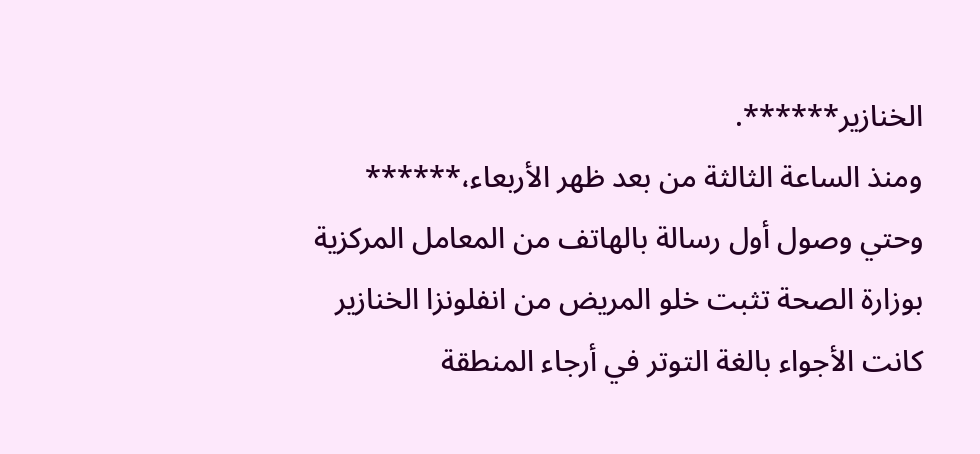الخنازير******.
ومنذ الساعة الثالثة من بعد ظهر الأربعاء،****** وحتي وصول أول رسالة بالهاتف من المعامل المركزية بوزارة الصحة تثبت خلو المريض من انفلونزا الخنازير كانت الأجواء بالغة التوتر في أرجاء المنطقة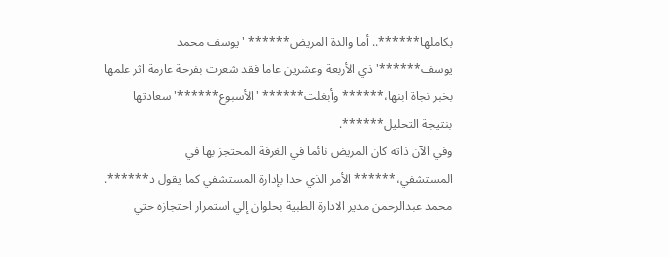بكاملها******.. أما والدة المريض****** 'يوسف محمد يوسف******' ذي الأربعة وعشرين عاما فقد شعرت بفرحة عارمة اثر علمها بخبر نجاة ابنها،****** وأبغلت****** 'الأسبوع******' سعادتها بنتيجة التحليل******.
وفي الآن ذاته كان المريض نائما في الغرفة المحتجز بها في المستشفي،****** الأمر الذي حدا بإدارة المستشفي كما يقول د******. محمد عبدالرحمن مدير الادارة الطبية بحلوان إلي استمرار احتجازه حتي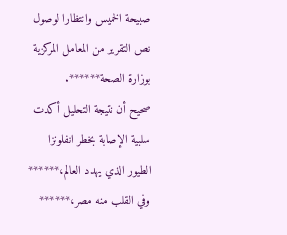صبيحة الخميس وانتظارا لوصول نص التقرير من المعامل المركزية بوزارة الصحة******.
صحيح أن نتيجة التحليل أكدت سلبية الإصابة بخطر انفلونزا الطيور الذي يهدد العالم،****** وفي القلب منه مصر،******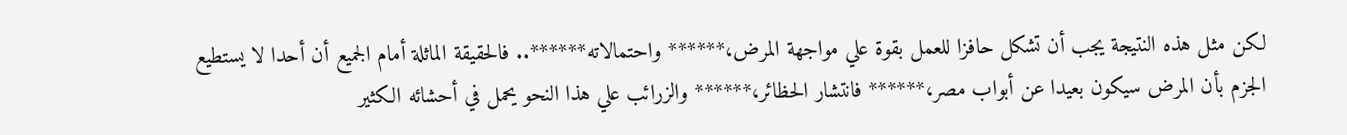لكن مثل هذه النتيجة يجب أن تشكل حافزا للعمل بقوة علي مواجهة المرض،****** واحتمالاته******.. فالحقيقة الماثلة أمام الجميع أن أحدا لا يستطيع الجزم بأن المرض سيكون بعيدا عن أبواب مصر،****** فانتشار الحظائر،****** والزرائب علي هذا النحو يحمل في أحشائه الكثير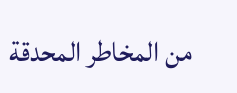من المخاطر المحدقة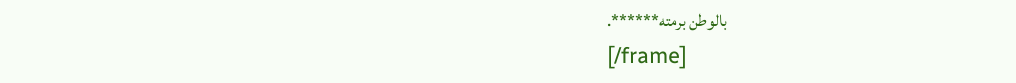بالوطن برمته******.
[/frame]